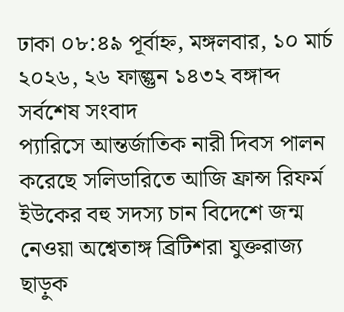ঢাকা ০৮:৪৯ পূর্বাহ্ন, মঙ্গলবার, ১০ মার্চ ২০২৬, ২৬ ফাল্গুন ১৪৩২ বঙ্গাব্দ
সর্বশেষ সংবাদ
প্যারিসে আন্তর্জাতিক নারী দিবস পালন করেছে সলিডারিতে আজি ফ্রান্স রিফর্ম ইউকের বহু সদস্য চান বিদেশে জন্ম নেওয়া অশ্বেতাঙ্গ ব্রিটিশরা যুক্তরাজ্য ছাড়ুক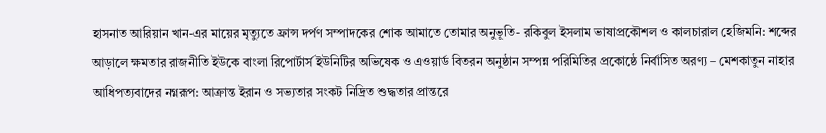হাসনাত আরিয়ান খান-এর মায়ের মৃত্যুতে ফ্রান্স দর্পণ সম্পাদকের শোক আমাতে তোমার অনুভূতি- রকিবুল ইসলাম ভাষাপ্রকৌশল ও কালচারাল হেজিমনি: শব্দের আড়ালে ক্ষমতার রাজনীতি ইউকে বাংলা রিপোর্টার্স ইউনিটির অভিষেক ও এওয়ার্ড বিতরন অনুষ্ঠান সম্পন্ন পরিমিতির প্রকোষ্ঠে নির্বাসিত অরণ্য – মেশকাতুন নাহার আধিপত্যবাদের নগ্নরূপ: আক্রান্ত ইরান ও সভ্যতার সংকট নিদ্রিত শুদ্ধতার প্রান্তরে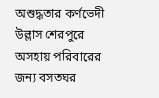অশুদ্ধতার কর্ণভেদী উল্লাস শেরপুরে অসহায় পরিবারের জন্য বসতঘর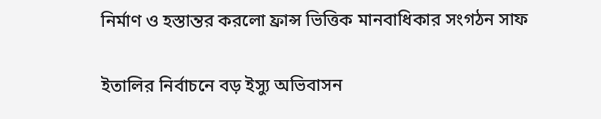নির্মাণ ও হস্তান্তর করলো ফ্রান্স ভিত্তিক মানবাধিকার সংগঠন সাফ

ইতালির নির্বাচনে বড় ইস্যু অভিবাসন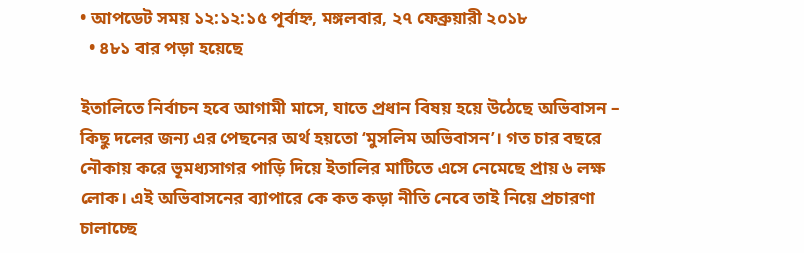• আপডেট সময় ১২:১২:১৫ পূর্বাহ্ন, মঙ্গলবার, ২৭ ফেব্রুয়ারী ২০১৮
  • ৪৮১ বার পড়া হয়েছে

ইতালিতে নির্বাচন হবে আগামী মাসে, যাতে প্রধান বিষয় হয়ে উঠেছে অভিবাসন – কিছু দলের জন্য এর পেছনের অর্থ হয়তো ‘মুসলিম অভিবাসন’। গত চার বছরে নৌকায় করে ভূমধ্যসাগর পাড়ি দিয়ে ইতালির মাটিতে এসে নেমেছে প্রায় ৬ লক্ষ লোক। এই অভিবাসনের ব্যাপারে কে কত কড়া নীতি নেবে তাই নিয়ে প্রচারণা চালাচ্ছে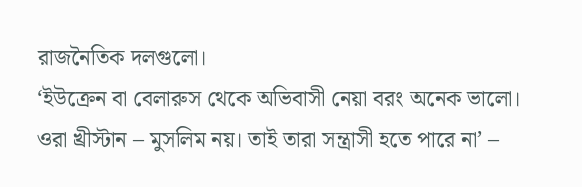রাজনৈতিক দলগুলো।
‘ইউক্রেন বা বেলারুস থেকে অভিবাসী নেয়া বরং অনেক ভালো। ওরা খ্রীস্টান – মুসলিম নয়। তাই তারা সন্ত্রাসী হতে পারে না’ –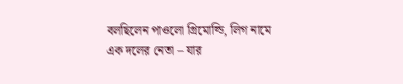বলছিলেন পাওলো গ্রিমোল্ডি, লিগ নামে এক দলের নেতা – যার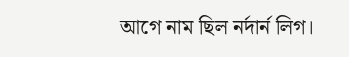আগে নাম ছিল নর্দার্ন লিগ।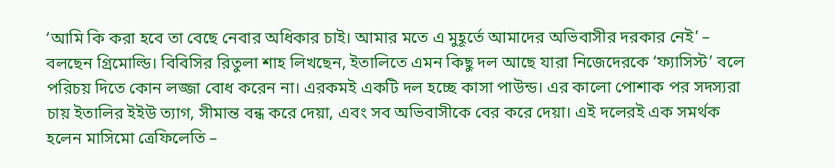‘আমি কি করা হবে তা বেছে নেবার অধিকার চাই। আমার মতে এ মুহূর্তে আমাদের অভিবাসীর দরকার নেই’ – বলছেন গ্রিমোল্ডি। বিবিসির রিতুলা শাহ লিখছেন, ইতালিতে এমন কিছু দল আছে যারা নিজেদেরকে ‘ফ্যাসিস্ট’ বলে পরিচয় দিতে কোন লজ্জা বোধ করেন না। এরকমই একটি দল হচ্ছে কাসা পাউন্ড। এর কালো পোশাক পর সদস্যরা চায় ইতালির ইইউ ত্যাগ, সীমান্ত বন্ধ করে দেয়া, এবং সব অভিবাসীকে বের করে দেয়া। এই দলেরই এক সমর্থক হলেন মাসিমো ত্রেফিলেতি –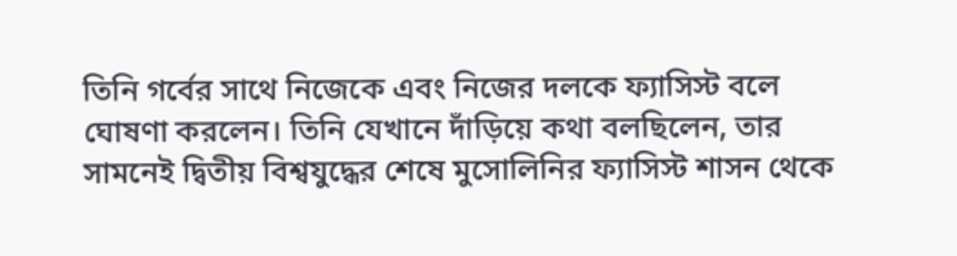তিনি গর্বের সাথে নিজেকে এবং নিজের দলকে ফ্যাসিস্ট বলে ঘোষণা করলেন। তিনি যেখানে দাঁড়িয়ে কথা বলছিলেন, তার সামনেই দ্বিতীয় বিশ্বযুদ্ধের শেষে মুসোলিনির ফ্যাসিস্ট শাসন থেকে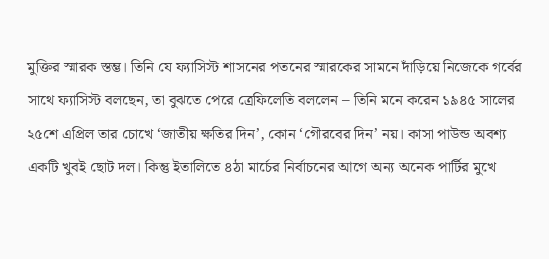মুক্তির স্মারক স্তম্ভ। তিনি যে ফ্যাসিস্ট শাসনের পতনের স্মারকের সামনে দাঁড়িয়ে নিজেকে গর্বের সাথে ফ্যাসিস্ট বলছেন, তা বুঝতে পেরে ত্রেফিলেতি বললেন – তিনি মনে করেন ১৯৪৫ সালের ২৫শে এপ্রিল তার চোখে ‘জাতীয় ক্ষতির দিন’, কোন ‘গৌরবের দিন’ নয়। কাসা পাউন্ড অবশ্য একটি খুবই ছোট দল। কিন্তু ইতালিতে ৪ঠা মার্চের নির্বাচনের আগে অন্য অনেক পার্টির মুখে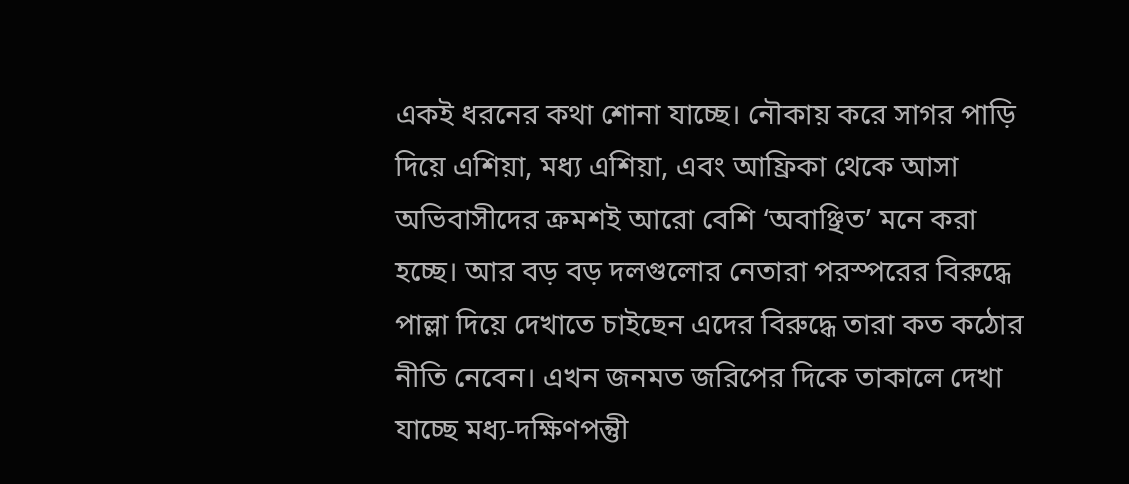একই ধরনের কথা শোনা যাচ্ছে। নৌকায় করে সাগর পাড়ি দিয়ে এশিয়া, মধ্য এশিয়া, এবং আফ্রিকা থেকে আসা অভিবাসীদের ক্রমশই আরো বেশি ‘অবাঞ্ছিত’ মনে করা হচ্ছে। আর বড় বড় দলগুলোর নেতারা পরস্পরের বিরুদ্ধে পাল্লা দিয়ে দেখাতে চাইছেন এদের বিরুদ্ধে তারা কত কঠোর নীতি নেবেন। এখন জনমত জরিপের দিকে তাকালে দেখা যাচ্ছে মধ্য-দক্ষিণপন্তুী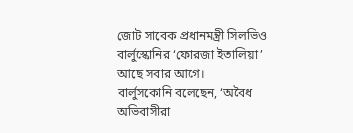জোট সাবেক প্রধানমন্ত্রী সিলভিও বার্লুস্কোনির ‘ফোরজা ইতালিয়া’ আছে সবার আগে।
বার্লুসকোনি বলেছেন, ‘অবৈধ অভিবাসীরা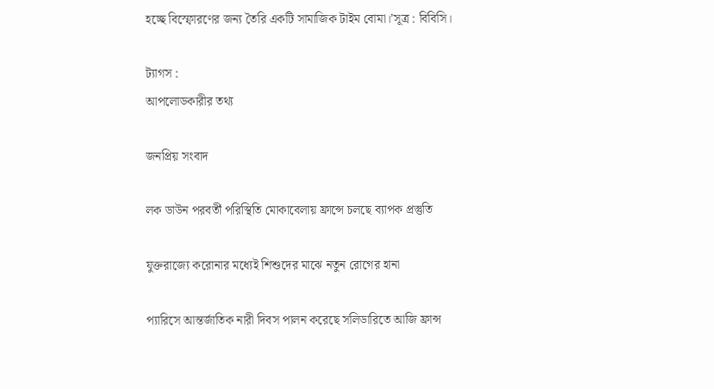হচ্ছে বিস্ফোরণের জন্য তৈরি একটি সামাজিক টাইম বোমা।’সূত্র : বিবিসি।

ট্যাগস :
আপলোডকারীর তথ্য

জনপ্রিয় সংবাদ

লক ডাউন পরবর্তী পরিস্থিতি মোকাবেলায় ফ্রান্সে চলছে ব্যাপক প্রস্তুতি

যুক্তরাজ্যে করোনার মধ্যেই শিশুদের মাঝে নতুন রোগের হানা

প্যারিসে আন্তর্জাতিক নারী দিবস পালন করেছে সলিডারিতে আজি ফ্রান্স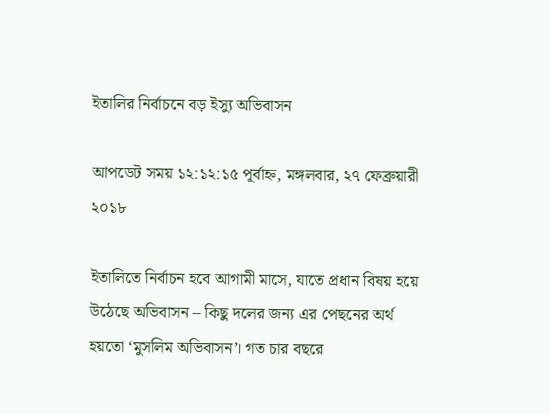ইতালির নির্বাচনে বড় ইস্যু অভিবাসন

আপডেট সময় ১২:১২:১৫ পূর্বাহ্ন, মঙ্গলবার, ২৭ ফেব্রুয়ারী ২০১৮

ইতালিতে নির্বাচন হবে আগামী মাসে, যাতে প্রধান বিষয় হয়ে উঠেছে অভিবাসন – কিছু দলের জন্য এর পেছনের অর্থ হয়তো ‘মুসলিম অভিবাসন’। গত চার বছরে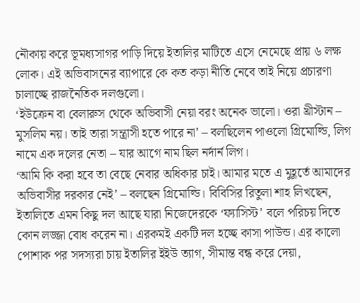নৌকায় করে ভূমধ্যসাগর পাড়ি দিয়ে ইতালির মাটিতে এসে নেমেছে প্রায় ৬ লক্ষ লোক। এই অভিবাসনের ব্যাপারে কে কত কড়া নীতি নেবে তাই নিয়ে প্রচারণা চালাচ্ছে রাজনৈতিক দলগুলো।
‘ইউক্রেন বা বেলারুস থেকে অভিবাসী নেয়া বরং অনেক ভালো। ওরা খ্রীস্টান – মুসলিম নয়। তাই তারা সন্ত্রাসী হতে পারে না’ – বলছিলেন পাওলো গ্রিমোল্ডি, লিগ নামে এক দলের নেতা – যার আগে নাম ছিল নর্দার্ন লিগ।
‘আমি কি করা হবে তা বেছে নেবার অধিকার চাই। আমার মতে এ মুহূর্তে আমাদের অভিবাসীর দরকার নেই’ – বলছেন গ্রিমোল্ডি। বিবিসির রিতুলা শাহ লিখছেন, ইতালিতে এমন কিছু দল আছে যারা নিজেদেরকে ‘ফ্যাসিস্ট’ বলে পরিচয় দিতে কোন লজ্জা বোধ করেন না। এরকমই একটি দল হচ্ছে কাসা পাউন্ড। এর কালো পোশাক পর সদস্যরা চায় ইতালির ইইউ ত্যাগ, সীমান্ত বন্ধ করে দেয়া,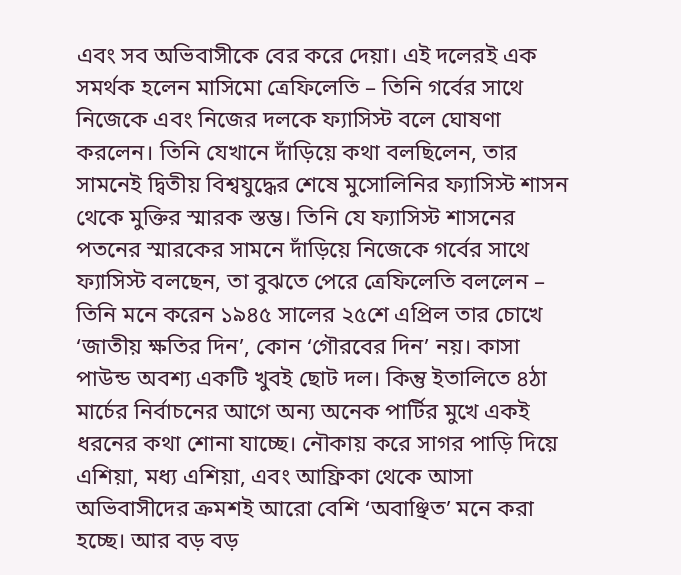এবং সব অভিবাসীকে বের করে দেয়া। এই দলেরই এক সমর্থক হলেন মাসিমো ত্রেফিলেতি – তিনি গর্বের সাথে নিজেকে এবং নিজের দলকে ফ্যাসিস্ট বলে ঘোষণা করলেন। তিনি যেখানে দাঁড়িয়ে কথা বলছিলেন, তার সামনেই দ্বিতীয় বিশ্বযুদ্ধের শেষে মুসোলিনির ফ্যাসিস্ট শাসন থেকে মুক্তির স্মারক স্তম্ভ। তিনি যে ফ্যাসিস্ট শাসনের পতনের স্মারকের সামনে দাঁড়িয়ে নিজেকে গর্বের সাথে ফ্যাসিস্ট বলছেন, তা বুঝতে পেরে ত্রেফিলেতি বললেন – তিনি মনে করেন ১৯৪৫ সালের ২৫শে এপ্রিল তার চোখে ‘জাতীয় ক্ষতির দিন’, কোন ‘গৌরবের দিন’ নয়। কাসা পাউন্ড অবশ্য একটি খুবই ছোট দল। কিন্তু ইতালিতে ৪ঠা মার্চের নির্বাচনের আগে অন্য অনেক পার্টির মুখে একই ধরনের কথা শোনা যাচ্ছে। নৌকায় করে সাগর পাড়ি দিয়ে এশিয়া, মধ্য এশিয়া, এবং আফ্রিকা থেকে আসা অভিবাসীদের ক্রমশই আরো বেশি ‘অবাঞ্ছিত’ মনে করা হচ্ছে। আর বড় বড়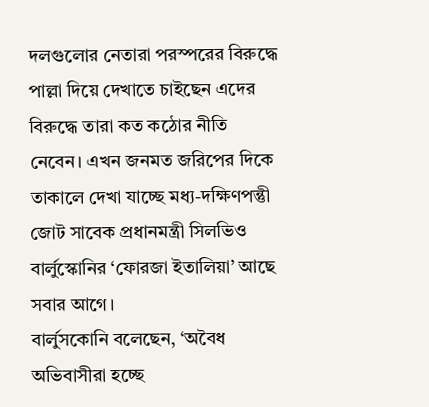দলগুলোর নেতারা পরস্পরের বিরুদ্ধে পাল্লা দিয়ে দেখাতে চাইছেন এদের বিরুদ্ধে তারা কত কঠোর নীতি নেবেন। এখন জনমত জরিপের দিকে তাকালে দেখা যাচ্ছে মধ্য-দক্ষিণপন্তুী জোট সাবেক প্রধানমন্ত্রী সিলভিও বার্লুস্কোনির ‘ফোরজা ইতালিয়া’ আছে সবার আগে।
বার্লুসকোনি বলেছেন, ‘অবৈধ অভিবাসীরা হচ্ছে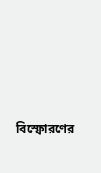বিস্ফোরণের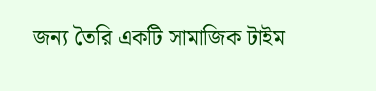জন্য তৈরি একটি সামাজিক টাইম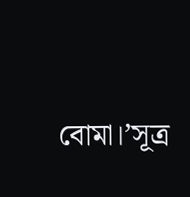বোমা।’সূত্র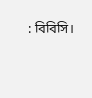: বিবিসি।